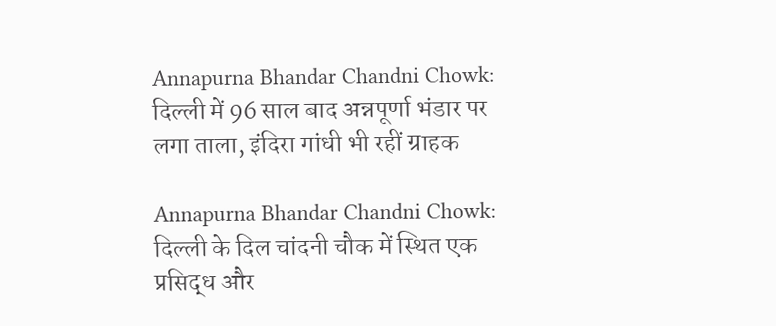Annapurna Bhandar Chandni Chowk: दिल्ली में 96 साल बाद अन्नपूर्णा भंडार पर लगा ताला, इंदिरा गांधी भी रहीं ग्राहक

Annapurna Bhandar Chandni Chowk: दिल्ली के दिल चांदनी चौक में स्थित एक प्रसिद्ध और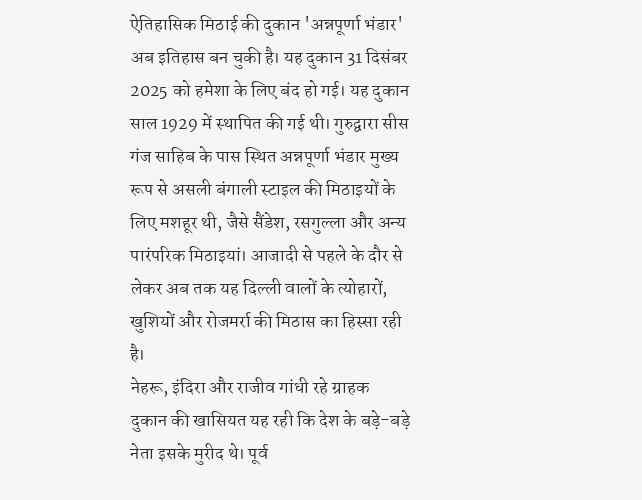ऐतिहासिक मिठाई की दुकान 'अन्नपूर्णा भंडार' अब इतिहास बन चुकी है। यह दुकान 31 दिसंबर 2025 को हमेशा के लिए बंद हो गई। यह दुकान साल 1929 में स्थापित की गई थी। गुरुद्वारा सीस गंज साहिब के पास स्थित अन्नपूर्णा भंडार मुख्य रूप से असली बंगाली स्टाइल की मिठाइयों के लिए मशहूर थी, जैसे सैंडेश, रसगुल्ला और अन्य पारंपरिक मिठाइयां। आजादी से पहले के दौर से लेकर अब तक यह दिल्ली वालों के त्योहारों, खुशियों और रोजमर्रा की मिठास का हिस्सा रही है।
नेहरू, इंदिरा और राजीव गांधी रहे ग्राहक
दुकान की खासियत यह रही कि देश के बड़े-बड़े नेता इसके मुरीद थे। पूर्व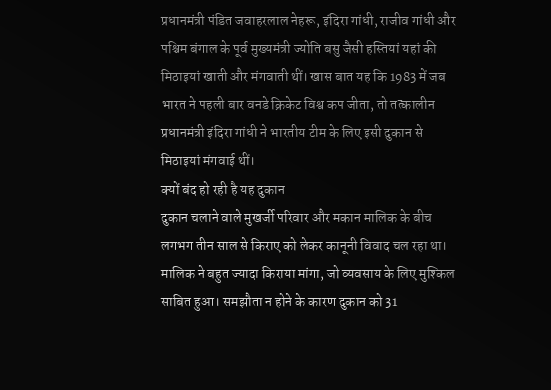प्रधानमंत्री पंडित जवाहरलाल नेहरू, इंदिरा गांधी, राजीव गांधी और पश्चिम बंगाल के पूर्व मुख्यमंत्री ज्योति बसु जैसी हस्तियां यहां की मिठाइयां खाती और मंगवाती थीं। खास बात यह कि 1983 में जब भारत ने पहली बार वनडे क्रिकेट विश्व कप जीता, तो तत्कालीन प्रधानमंत्री इंदिरा गांधी ने भारतीय टीम के लिए इसी दुकान से मिठाइयां मंगवाई थीं।
क्यों बंद हो रही है यह दुकान
दुकान चलाने वाले मुखर्जी परिवार और मकान मालिक के बीच लगभग तीन साल से किराए को लेकर कानूनी विवाद चल रहा था। मालिक ने बहुत ज्यादा किराया मांगा, जो व्यवसाय के लिए मुश्किल साबित हुआ। समझौता न होने के कारण दुकान को 31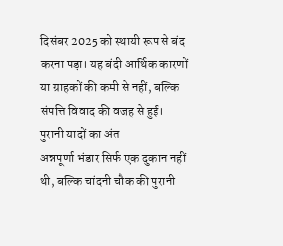दिसंबर 2025 को स्थायी रूप से बंद करना पड़ा। यह बंदी आर्थिक कारणों या ग्राहकों की कमी से नहीं, बल्कि संपत्ति विवाद की वजह से हुई।
पुरानी यादों का अंत
अन्नपूर्णा भंडार सिर्फ एक दुकान नहीं थी, बल्कि चांदनी चौक की पुरानी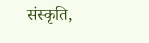संस्कृति,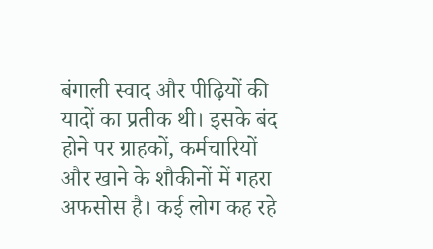बंगाली स्वाद और पीढ़ियों की यादों का प्रतीक थी। इसके बंद होने पर ग्राहकों, कर्मचारियों और खाने के शौकीनों में गहरा अफसोस है। कई लोग कह रहे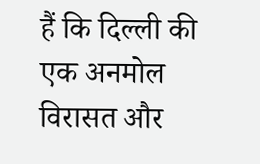हैं कि दिल्ली की एक अनमोल विरासत और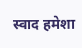स्वाद हमेशा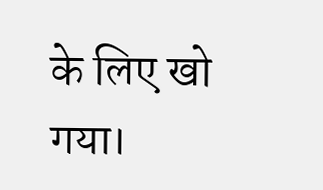के लिए खो गया।